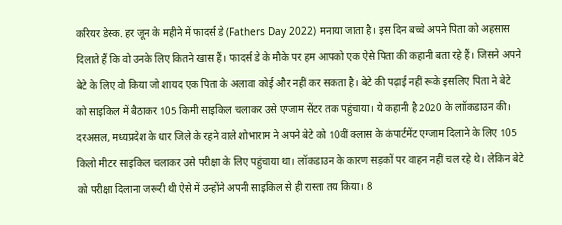करियर डेस्क. हर जून के महीने में फादर्स डे (Fathers Day 2022) मनाया जाता है। इस दिन बच्चे अपने पिता को अहसास दिलाते हैं कि वो उनके लिए कितने खास हैं। फादर्स डे के मौके पर हम आपको एक ऐसे पिता की कहानी बता रहे हैं। जिसने अपने बेटे के लिए वो किया जो शायद एक पिता के अलावा कोई और नहीं कर सकता है। बेटे की पढ़ाई नहीं रूके इसलिए पिता ने बेटे को साइकिल में बैठाकर 105 किमी साइकिल चलाकर उसे एग्जाम सेंटर तक पहुंचाया। ये कहानी है 2020 के लाॉकडाउन की।
दरअसल, मध्यप्रदेश के धार जिले के रहने वाले शोभाराम ने अपने बेटे को 10वीं क्लास के कंपार्टमेंट एग्जाम दिलाने के लिए 105 किलो मीटर साइकिल चलाकर उसे परीक्षा के लिए पहुंचाया था। लॉकडाउन के कारण सड़कों पर वाहन नहीं चल रहे थे। लेकिन बेटे को परीक्षा दिलाना जरूरी थी ऐसे में उन्होंने अपनी साइकिल से ही रास्ता तय किया। 8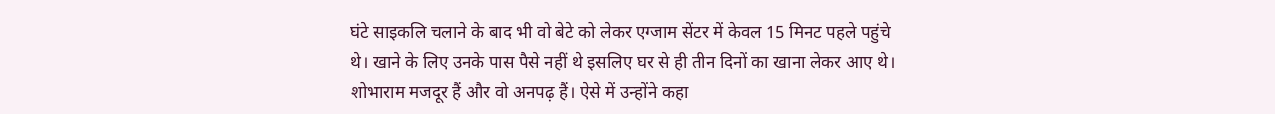घंटे साइकलि चलाने के बाद भी वो बेटे को लेकर एग्जाम सेंटर में केवल 15 मिनट पहले पहुंचे थे। खाने के लिए उनके पास पैसे नहीं थे इसलिए घर से ही तीन दिनों का खाना लेकर आए थे।
शोभाराम मजदूर हैं और वो अनपढ़ हैं। ऐसे में उन्होंने कहा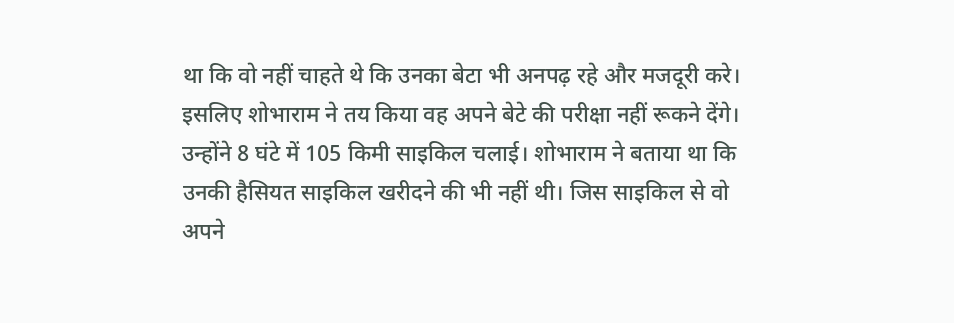था कि वो नहीं चाहते थे कि उनका बेटा भी अनपढ़ रहे और मजदूरी करे। इसलिए शोभाराम ने तय किया वह अपने बेटे की परीक्षा नहीं रूकने देंगे। उन्होंने 8 घंटे में 105 किमी साइकिल चलाई। शोभाराम ने बताया था कि उनकी हैसियत साइकिल खरीदने की भी नहीं थी। जिस साइकिल से वो अपने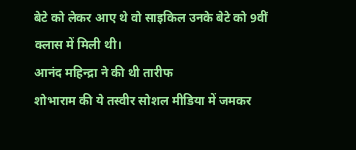बेटे को लेकर आए थे वो साइकिल उनके बेटे को 9वीं क्लास में मिली थी।
आनंद महिन्द्रा ने की थी तारीफ
शोभाराम की ये तस्वीर सोशल मीडिया में जमकर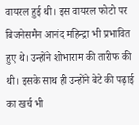वायरल हुई थी। इस वायरल फोटो पर बिजनेसमैन आनंद महिन्द्रा भी प्रभावित हुए थे। उन्होंने शोभाराम की तारीफ की थी। इसके साथ ही उन्होंने बेटे की पढ़ाई का खर्च भी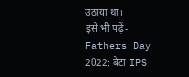उठाया था।
इसे भी पढ़ें- Fathers Day 2022: बेटा IPS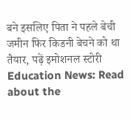बने इसलिए पिता ने पहले बेची जमीन फिर किडनी बेचने को था तैयार, पढ़ें इमोशनल स्टोरी
Education News: Read about the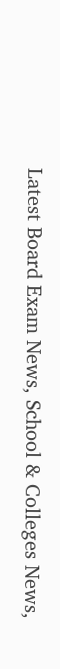Latest Board Exam News, School & Colleges News,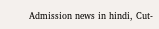Admission news in hindi, Cut-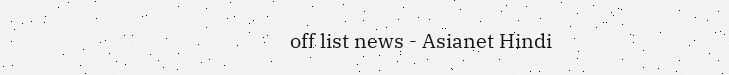off list news - Asianet Hindi